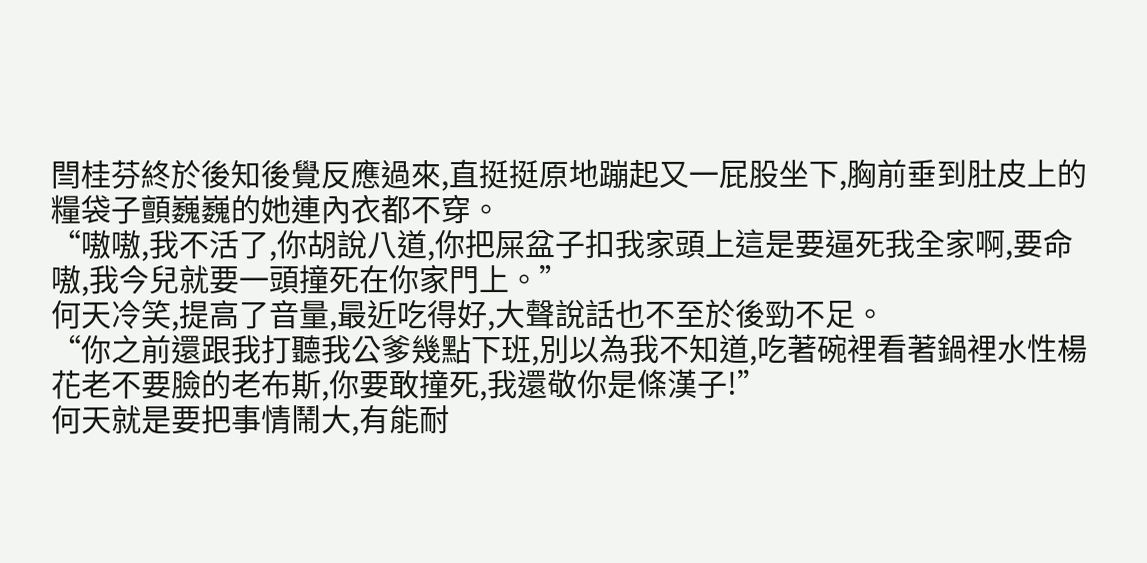閆桂芬終於後知後覺反應過來,直挺挺原地蹦起又一屁股坐下,胸前垂到肚皮上的糧袋子顫巍巍的她連內衣都不穿。
“嗷嗷,我不活了,你胡說八道,你把屎盆子扣我家頭上這是要逼死我全家啊,要命嗷,我今兒就要一頭撞死在你家門上。”
何天冷笑,提高了音量,最近吃得好,大聲說話也不至於後勁不足。
“你之前還跟我打聽我公爹幾點下班,別以為我不知道,吃著碗裡看著鍋裡水性楊花老不要臉的老布斯,你要敢撞死,我還敬你是條漢子!”
何天就是要把事情鬧大,有能耐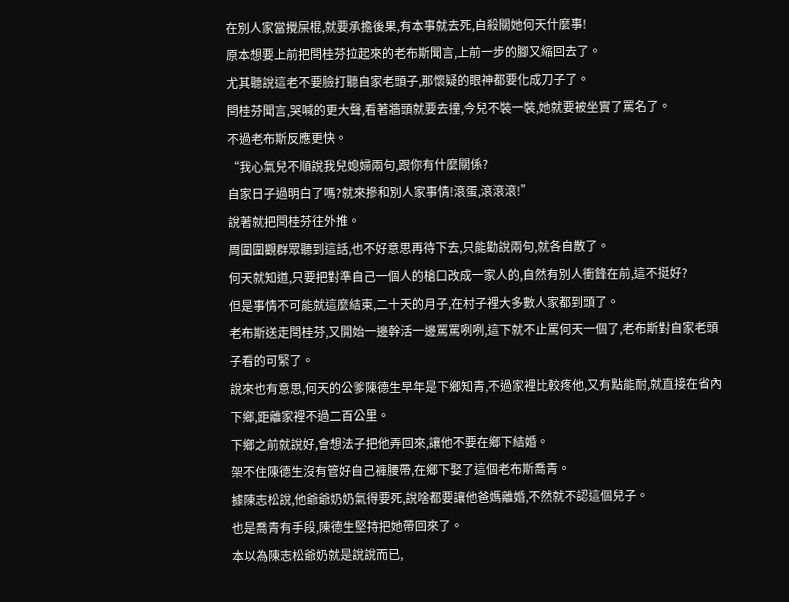在別人家當攪屎棍,就要承擔後果,有本事就去死,自殺關她何天什麼事!
原本想要上前把閆桂芬拉起來的老布斯聞言,上前一步的腳又縮回去了。
尤其聽說這老不要臉打聽自家老頭子,那懷疑的眼神都要化成刀子了。
閆桂芬聞言,哭喊的更大聲,看著牆頭就要去撞,今兒不裝一裝,她就要被坐實了罵名了。
不過老布斯反應更快。
“我心氣兒不順說我兒媳婦兩句,跟你有什麼關係?
自家日子過明白了嗎?就來摻和別人家事情!滾蛋,滾滾滾!”
說著就把閆桂芬往外推。
周圍圍觀群眾聽到這話,也不好意思再待下去,只能勸說兩句,就各自散了。
何天就知道,只要把對準自己一個人的槍口改成一家人的,自然有別人衝鋒在前,這不挺好?
但是事情不可能就這麼結束,二十天的月子,在村子裡大多數人家都到頭了。
老布斯送走閆桂芬,又開始一邊幹活一邊罵罵咧咧,這下就不止罵何天一個了,老布斯對自家老頭子看的可緊了。
說來也有意思,何天的公爹陳德生早年是下鄉知青,不過家裡比較疼他,又有點能耐,就直接在省內下鄉,距離家裡不過二百公里。
下鄉之前就說好,會想法子把他弄回來,讓他不要在鄉下結婚。
架不住陳德生沒有管好自己褲腰帶,在鄉下娶了這個老布斯喬青。
據陳志松說,他爺爺奶奶氣得要死,說啥都要讓他爸媽離婚,不然就不認這個兒子。
也是喬青有手段,陳德生堅持把她帶回來了。
本以為陳志松爺奶就是說說而已,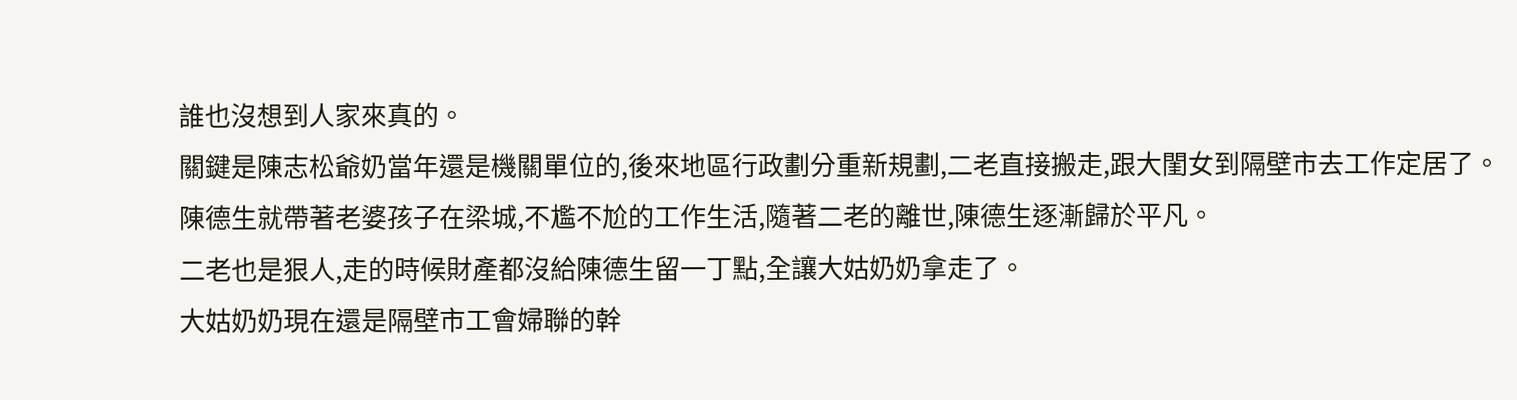誰也沒想到人家來真的。
關鍵是陳志松爺奶當年還是機關單位的,後來地區行政劃分重新規劃,二老直接搬走,跟大閨女到隔壁市去工作定居了。
陳德生就帶著老婆孩子在梁城,不尷不尬的工作生活,隨著二老的離世,陳德生逐漸歸於平凡。
二老也是狠人,走的時候財產都沒給陳德生留一丁點,全讓大姑奶奶拿走了。
大姑奶奶現在還是隔壁市工會婦聯的幹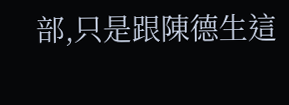部,只是跟陳德生這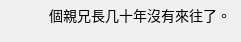個親兄長几十年沒有來往了。